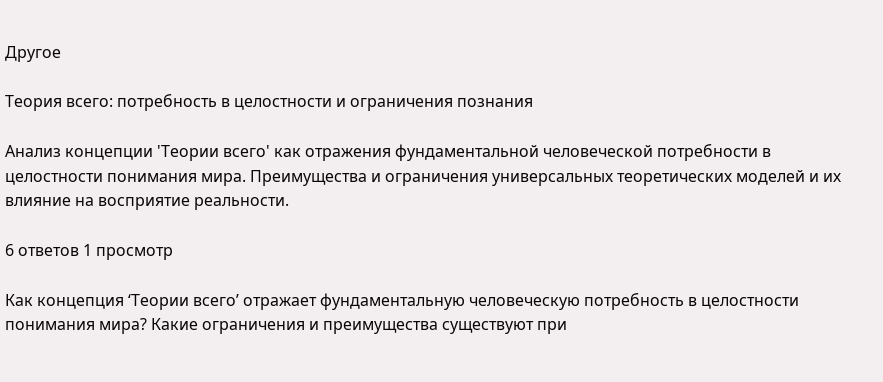Другое

Теория всего: потребность в целостности и ограничения познания

Анализ концепции 'Теории всего' как отражения фундаментальной человеческой потребности в целостности понимания мира. Преимущества и ограничения универсальных теоретических моделей и их влияние на восприятие реальности.

6 ответов 1 просмотр

Как концепция ‘Теории всего’ отражает фундаментальную человеческую потребность в целостности понимания мира? Какие ограничения и преимущества существуют при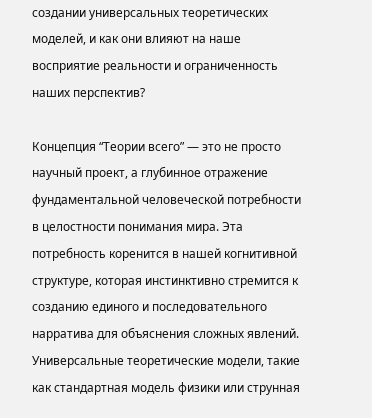создании универсальных теоретических моделей, и как они влияют на наше восприятие реальности и ограниченность наших перспектив?

Концепция “Теории всего” — это не просто научный проект, а глубинное отражение фундаментальной человеческой потребности в целостности понимания мира. Эта потребность коренится в нашей когнитивной структуре, которая инстинктивно стремится к созданию единого и последовательного нарратива для объяснения сложных явлений. Универсальные теоретические модели, такие как стандартная модель физики или струнная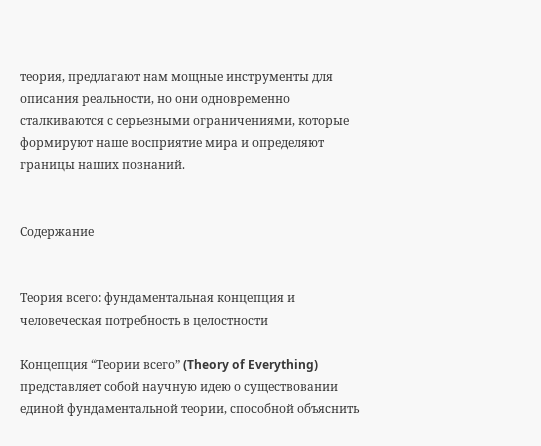теория, предлагают нам мощные инструменты для описания реальности, но они одновременно сталкиваются с серьезными ограничениями, которые формируют наше восприятие мира и определяют границы наших познаний.


Содержание


Теория всего: фундаментальная концепция и человеческая потребность в целостности

Концепция “Теории всего” (Theory of Everything) представляет собой научную идею о существовании единой фундаментальной теории, способной объяснить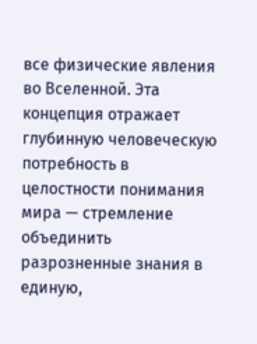все физические явления во Вселенной. Эта концепция отражает глубинную человеческую потребность в целостности понимания мира — стремление объединить разрозненные знания в единую,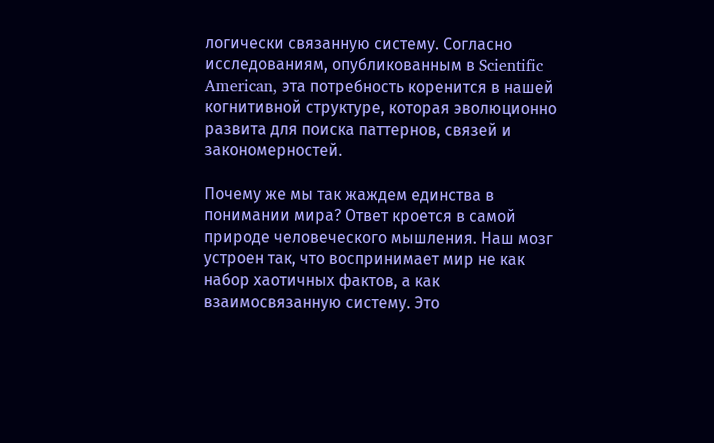логически связанную систему. Согласно исследованиям, опубликованным в Scientific American, эта потребность коренится в нашей когнитивной структуре, которая эволюционно развита для поиска паттернов, связей и закономерностей.

Почему же мы так жаждем единства в понимании мира? Ответ кроется в самой природе человеческого мышления. Наш мозг устроен так, что воспринимает мир не как набор хаотичных фактов, а как взаимосвязанную систему. Это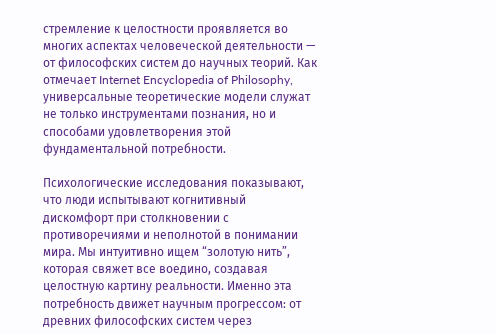стремление к целостности проявляется во многих аспектах человеческой деятельности — от философских систем до научных теорий. Как отмечает Internet Encyclopedia of Philosophy, универсальные теоретические модели служат не только инструментами познания, но и способами удовлетворения этой фундаментальной потребности.

Психологические исследования показывают, что люди испытывают когнитивный дискомфорт при столкновении с противоречиями и неполнотой в понимании мира. Мы интуитивно ищем “золотую нить”, которая свяжет все воедино, создавая целостную картину реальности. Именно эта потребность движет научным прогрессом: от древних философских систем через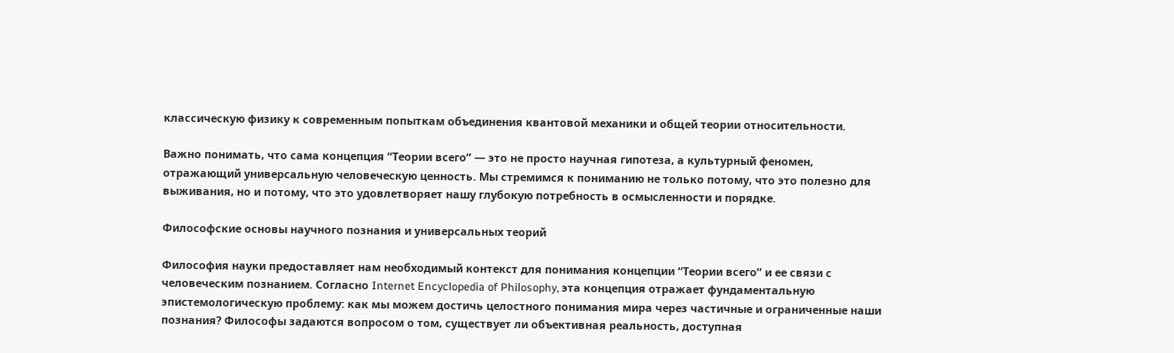классическую физику к современным попыткам объединения квантовой механики и общей теории относительности.

Важно понимать, что сама концепция “Теории всего” — это не просто научная гипотеза, а культурный феномен, отражающий универсальную человеческую ценность. Мы стремимся к пониманию не только потому, что это полезно для выживания, но и потому, что это удовлетворяет нашу глубокую потребность в осмысленности и порядке.

Философские основы научного познания и универсальных теорий

Философия науки предоставляет нам необходимый контекст для понимания концепции “Теории всего” и ее связи с человеческим познанием. Согласно Internet Encyclopedia of Philosophy, эта концепция отражает фундаментальную эпистемологическую проблему: как мы можем достичь целостного понимания мира через частичные и ограниченные наши познания? Философы задаются вопросом о том, существует ли объективная реальность, доступная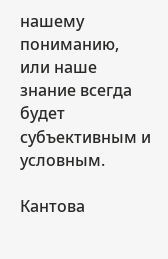нашему пониманию, или наше знание всегда будет субъективным и условным.

Кантова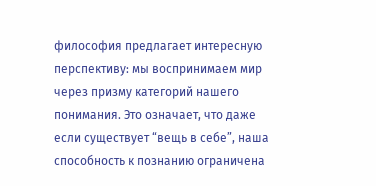философия предлагает интересную перспективу: мы воспринимаем мир через призму категорий нашего понимания. Это означает, что даже если существует “вещь в себе”, наша способность к познанию ограничена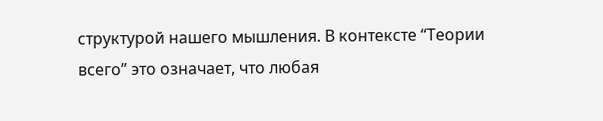структурой нашего мышления. В контексте “Теории всего” это означает, что любая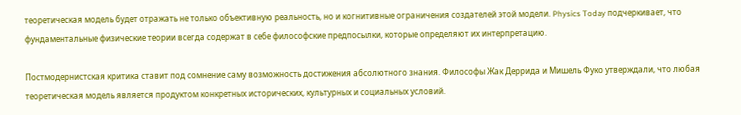теоретическая модель будет отражать не только объективную реальность, но и когнитивные ограничения создателей этой модели. Physics Today подчеркивает, что фундаментальные физические теории всегда содержат в себе философские предпосылки, которые определяют их интерпретацию.

Постмодернистская критика ставит под сомнение саму возможность достижения абсолютного знания. Философы Жак Деррида и Мишель Фуко утверждали, что любая теоретическая модель является продуктом конкретных исторических, культурных и социальных условий.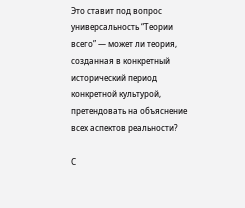Это ставит под вопрос универсальность “Теории всего” — может ли теория, созданная в конкретный исторический период конкретной культурой, претендовать на объяснение всех аспектов реальности?

С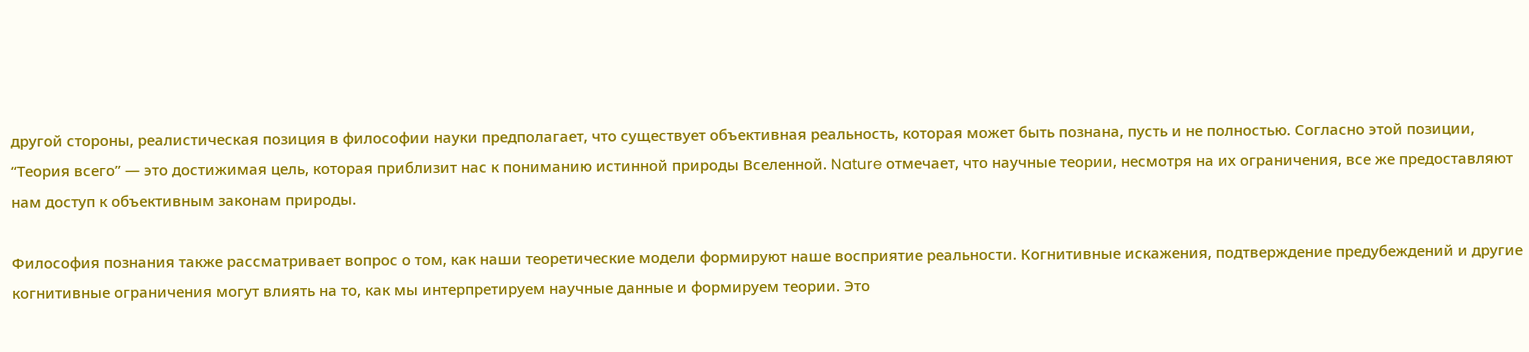другой стороны, реалистическая позиция в философии науки предполагает, что существует объективная реальность, которая может быть познана, пусть и не полностью. Согласно этой позиции, “Теория всего” — это достижимая цель, которая приблизит нас к пониманию истинной природы Вселенной. Nature отмечает, что научные теории, несмотря на их ограничения, все же предоставляют нам доступ к объективным законам природы.

Философия познания также рассматривает вопрос о том, как наши теоретические модели формируют наше восприятие реальности. Когнитивные искажения, подтверждение предубеждений и другие когнитивные ограничения могут влиять на то, как мы интерпретируем научные данные и формируем теории. Это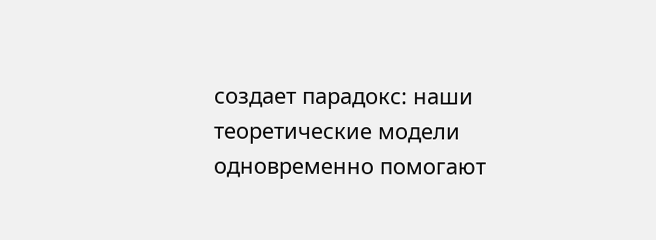создает парадокс: наши теоретические модели одновременно помогают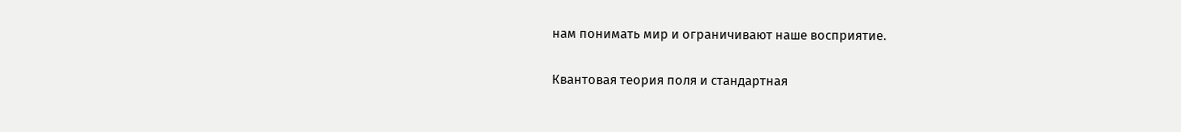нам понимать мир и ограничивают наше восприятие.

Квантовая теория поля и стандартная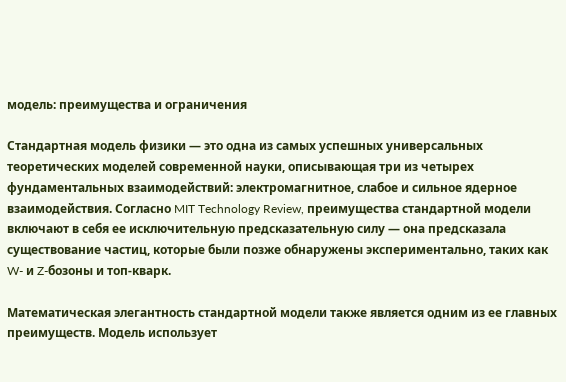модель: преимущества и ограничения

Стандартная модель физики — это одна из самых успешных универсальных теоретических моделей современной науки, описывающая три из четырех фундаментальных взаимодействий: электромагнитное, слабое и сильное ядерное взаимодействия. Согласно MIT Technology Review, преимущества стандартной модели включают в себя ее исключительную предсказательную силу — она предсказала существование частиц, которые были позже обнаружены экспериментально, таких как W- и Z-бозоны и топ-кварк.

Математическая элегантность стандартной модели также является одним из ее главных преимуществ. Модель использует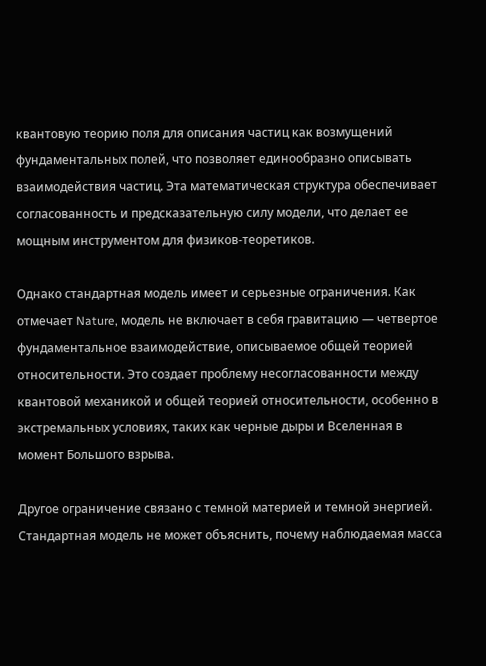квантовую теорию поля для описания частиц как возмущений фундаментальных полей, что позволяет единообразно описывать взаимодействия частиц. Эта математическая структура обеспечивает согласованность и предсказательную силу модели, что делает ее мощным инструментом для физиков-теоретиков.

Однако стандартная модель имеет и серьезные ограничения. Как отмечает Nature, модель не включает в себя гравитацию — четвертое фундаментальное взаимодействие, описываемое общей теорией относительности. Это создает проблему несогласованности между квантовой механикой и общей теорией относительности, особенно в экстремальных условиях, таких как черные дыры и Вселенная в момент Большого взрыва.

Другое ограничение связано с темной материей и темной энергией. Стандартная модель не может объяснить, почему наблюдаемая масса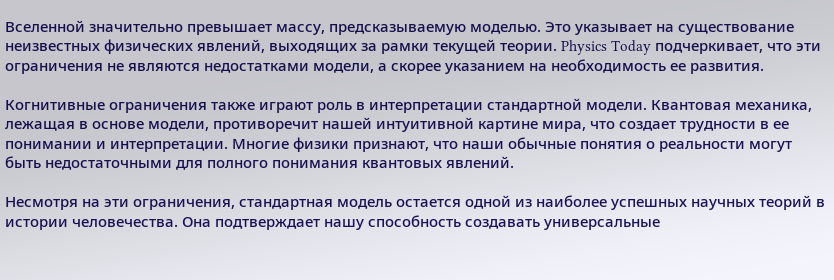Вселенной значительно превышает массу, предсказываемую моделью. Это указывает на существование неизвестных физических явлений, выходящих за рамки текущей теории. Physics Today подчеркивает, что эти ограничения не являются недостатками модели, а скорее указанием на необходимость ее развития.

Когнитивные ограничения также играют роль в интерпретации стандартной модели. Квантовая механика, лежащая в основе модели, противоречит нашей интуитивной картине мира, что создает трудности в ее понимании и интерпретации. Многие физики признают, что наши обычные понятия о реальности могут быть недостаточными для полного понимания квантовых явлений.

Несмотря на эти ограничения, стандартная модель остается одной из наиболее успешных научных теорий в истории человечества. Она подтверждает нашу способность создавать универсальные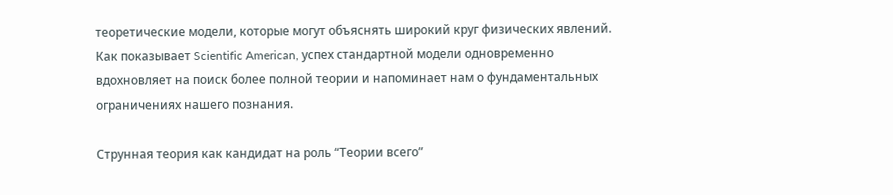теоретические модели, которые могут объяснять широкий круг физических явлений. Как показывает Scientific American, успех стандартной модели одновременно вдохновляет на поиск более полной теории и напоминает нам о фундаментальных ограничениях нашего познания.

Струнная теория как кандидат на роль “Теории всего”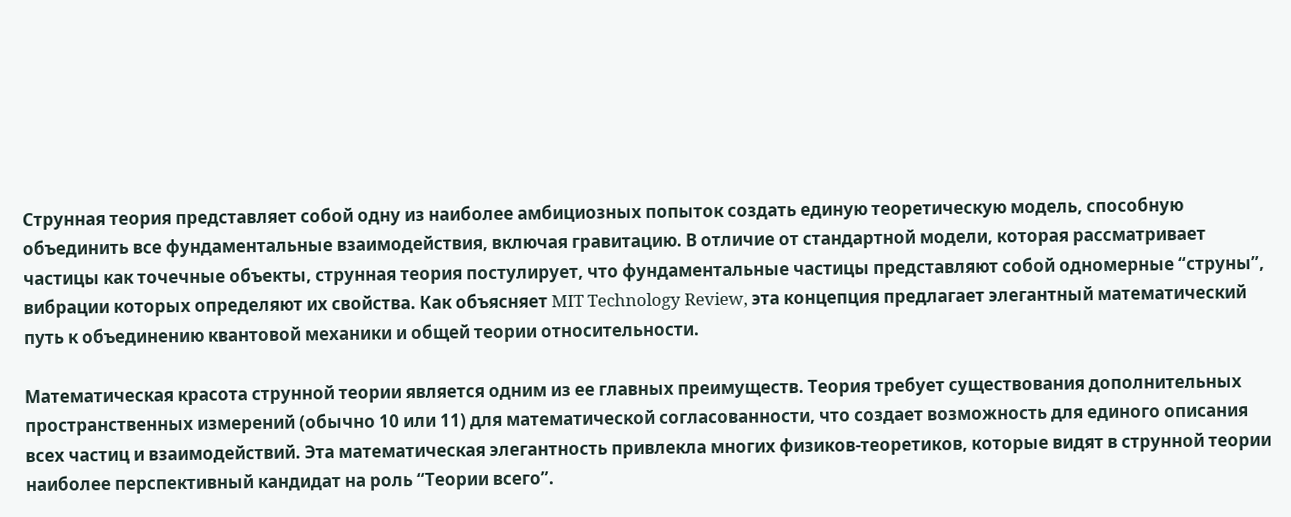Струнная теория представляет собой одну из наиболее амбициозных попыток создать единую теоретическую модель, способную объединить все фундаментальные взаимодействия, включая гравитацию. В отличие от стандартной модели, которая рассматривает частицы как точечные объекты, струнная теория постулирует, что фундаментальные частицы представляют собой одномерные “струны”, вибрации которых определяют их свойства. Как объясняет MIT Technology Review, эта концепция предлагает элегантный математический путь к объединению квантовой механики и общей теории относительности.

Математическая красота струнной теории является одним из ее главных преимуществ. Теория требует существования дополнительных пространственных измерений (обычно 10 или 11) для математической согласованности, что создает возможность для единого описания всех частиц и взаимодействий. Эта математическая элегантность привлекла многих физиков-теоретиков, которые видят в струнной теории наиболее перспективный кандидат на роль “Теории всего”.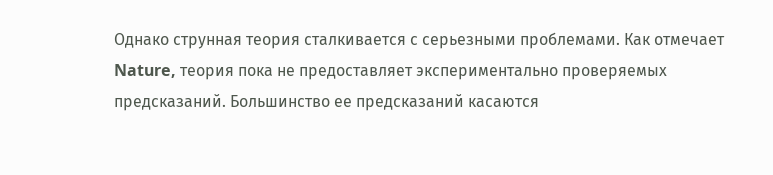Однако струнная теория сталкивается с серьезными проблемами. Как отмечает Nature, теория пока не предоставляет экспериментально проверяемых предсказаний. Большинство ее предсказаний касаются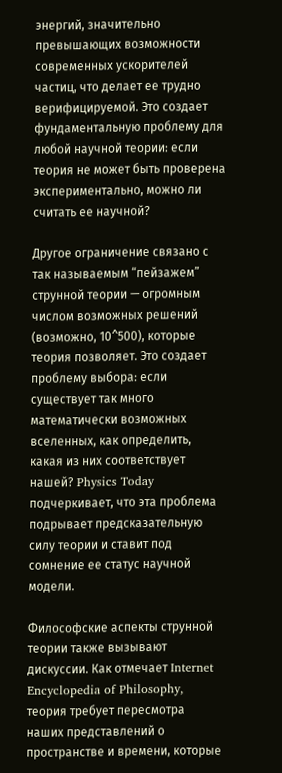энергий, значительно превышающих возможности современных ускорителей частиц, что делает ее трудно верифицируемой. Это создает фундаментальную проблему для любой научной теории: если теория не может быть проверена экспериментально, можно ли считать ее научной?

Другое ограничение связано с так называемым “пейзажем” струнной теории — огромным числом возможных решений (возможно, 10^500), которые теория позволяет. Это создает проблему выбора: если существует так много математически возможных вселенных, как определить, какая из них соответствует нашей? Physics Today подчеркивает, что эта проблема подрывает предсказательную силу теории и ставит под сомнение ее статус научной модели.

Философские аспекты струнной теории также вызывают дискуссии. Как отмечает Internet Encyclopedia of Philosophy, теория требует пересмотра наших представлений о пространстве и времени, которые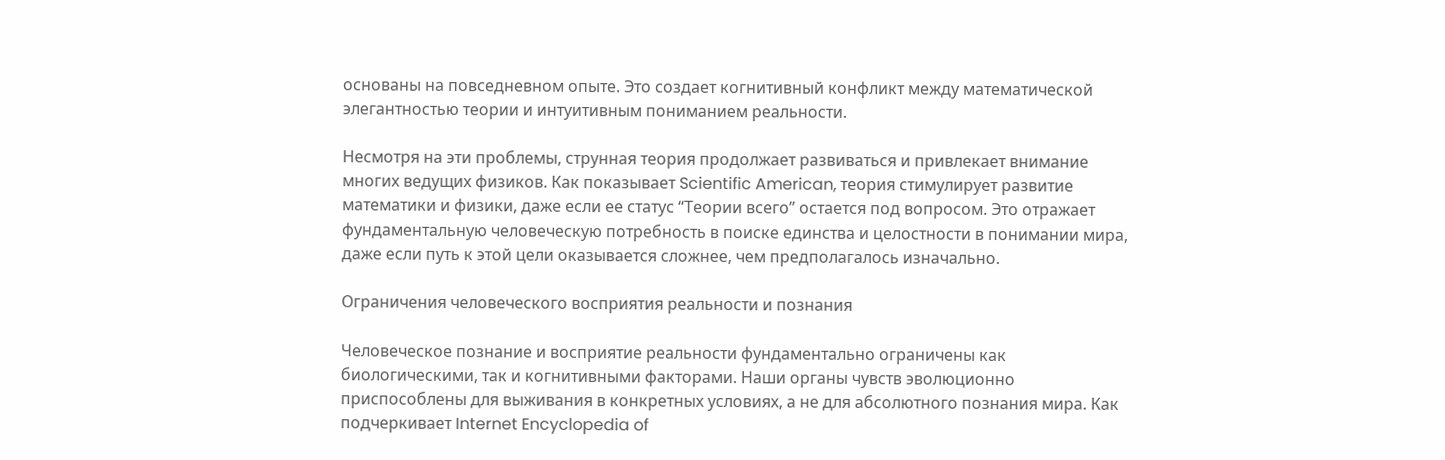основаны на повседневном опыте. Это создает когнитивный конфликт между математической элегантностью теории и интуитивным пониманием реальности.

Несмотря на эти проблемы, струнная теория продолжает развиваться и привлекает внимание многих ведущих физиков. Как показывает Scientific American, теория стимулирует развитие математики и физики, даже если ее статус “Теории всего” остается под вопросом. Это отражает фундаментальную человеческую потребность в поиске единства и целостности в понимании мира, даже если путь к этой цели оказывается сложнее, чем предполагалось изначально.

Ограничения человеческого восприятия реальности и познания

Человеческое познание и восприятие реальности фундаментально ограничены как биологическими, так и когнитивными факторами. Наши органы чувств эволюционно приспособлены для выживания в конкретных условиях, а не для абсолютного познания мира. Как подчеркивает Internet Encyclopedia of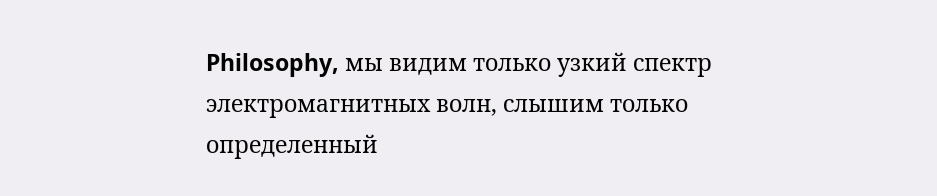Philosophy, мы видим только узкий спектр электромагнитных волн, слышим только определенный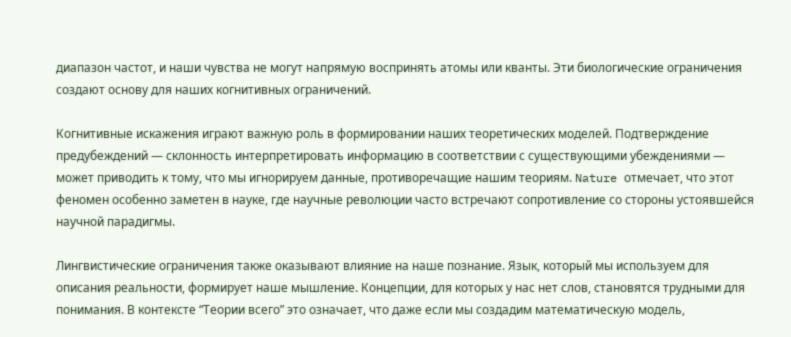диапазон частот, и наши чувства не могут напрямую воспринять атомы или кванты. Эти биологические ограничения создают основу для наших когнитивных ограничений.

Когнитивные искажения играют важную роль в формировании наших теоретических моделей. Подтверждение предубеждений — склонность интерпретировать информацию в соответствии с существующими убеждениями — может приводить к тому, что мы игнорируем данные, противоречащие нашим теориям. Nature отмечает, что этот феномен особенно заметен в науке, где научные революции часто встречают сопротивление со стороны устоявшейся научной парадигмы.

Лингвистические ограничения также оказывают влияние на наше познание. Язык, который мы используем для описания реальности, формирует наше мышление. Концепции, для которых у нас нет слов, становятся трудными для понимания. В контексте “Теории всего” это означает, что даже если мы создадим математическую модель,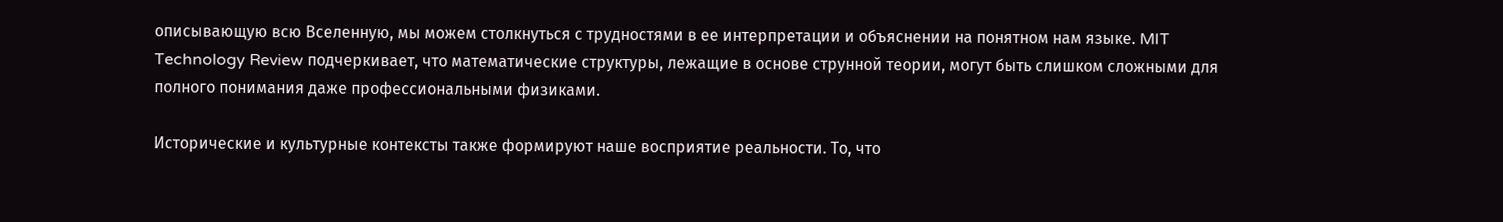описывающую всю Вселенную, мы можем столкнуться с трудностями в ее интерпретации и объяснении на понятном нам языке. MIT Technology Review подчеркивает, что математические структуры, лежащие в основе струнной теории, могут быть слишком сложными для полного понимания даже профессиональными физиками.

Исторические и культурные контексты также формируют наше восприятие реальности. То, что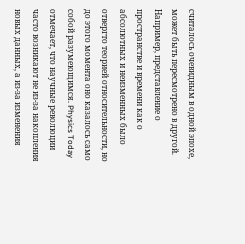считалось очевидным в одной эпохе, может быть пересмотрено в другой. Например, представление о пространстве и времени как о абсолютных и неизменных было отвергто теорией относительности, но до этого момента оно казалось само собой разумеющимся. Physics Today отмечает, что научные революции часто возникают не из-за накопления новых данных, а из-за изменения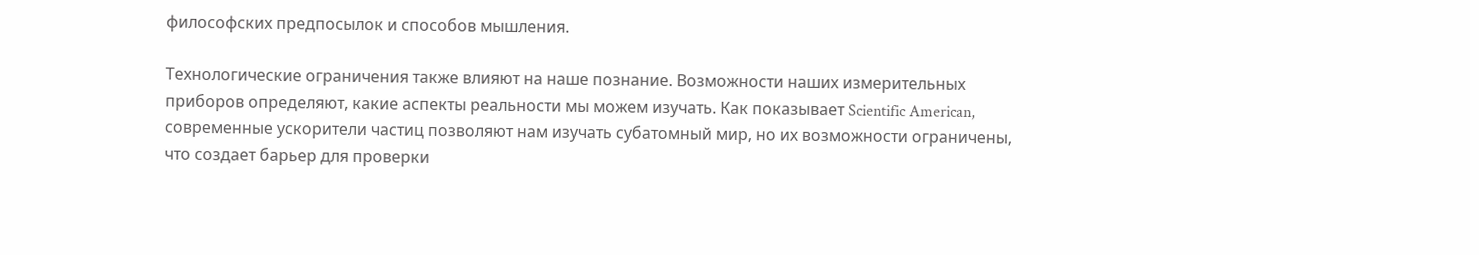философских предпосылок и способов мышления.

Технологические ограничения также влияют на наше познание. Возможности наших измерительных приборов определяют, какие аспекты реальности мы можем изучать. Как показывает Scientific American, современные ускорители частиц позволяют нам изучать субатомный мир, но их возможности ограничены, что создает барьер для проверки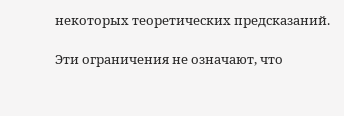некоторых теоретических предсказаний.

Эти ограничения не означают, что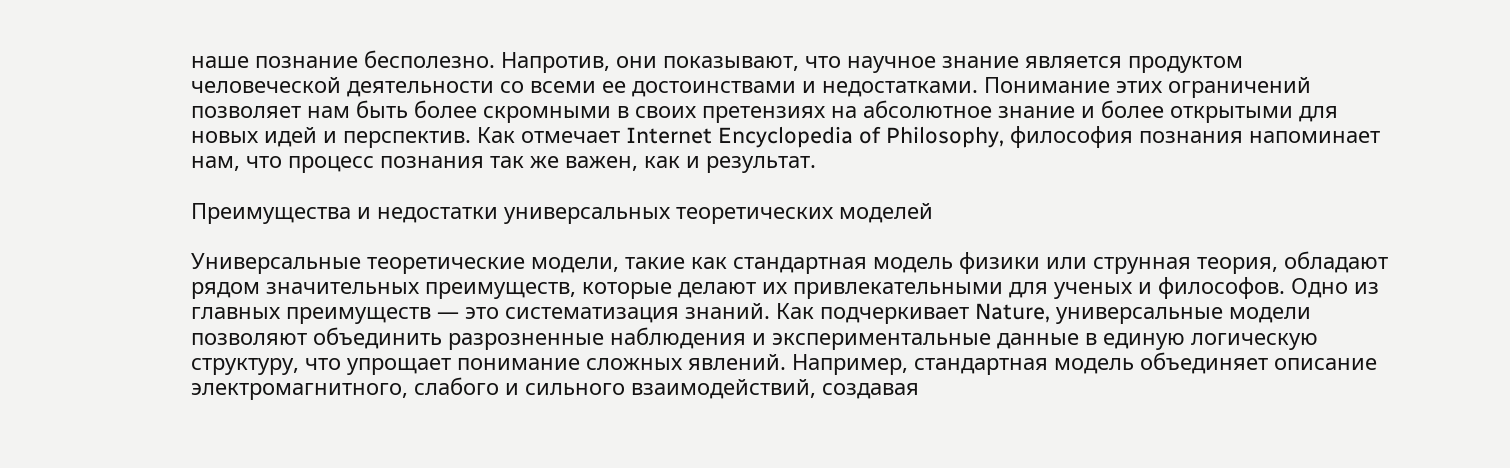наше познание бесполезно. Напротив, они показывают, что научное знание является продуктом человеческой деятельности со всеми ее достоинствами и недостатками. Понимание этих ограничений позволяет нам быть более скромными в своих претензиях на абсолютное знание и более открытыми для новых идей и перспектив. Как отмечает Internet Encyclopedia of Philosophy, философия познания напоминает нам, что процесс познания так же важен, как и результат.

Преимущества и недостатки универсальных теоретических моделей

Универсальные теоретические модели, такие как стандартная модель физики или струнная теория, обладают рядом значительных преимуществ, которые делают их привлекательными для ученых и философов. Одно из главных преимуществ — это систематизация знаний. Как подчеркивает Nature, универсальные модели позволяют объединить разрозненные наблюдения и экспериментальные данные в единую логическую структуру, что упрощает понимание сложных явлений. Например, стандартная модель объединяет описание электромагнитного, слабого и сильного взаимодействий, создавая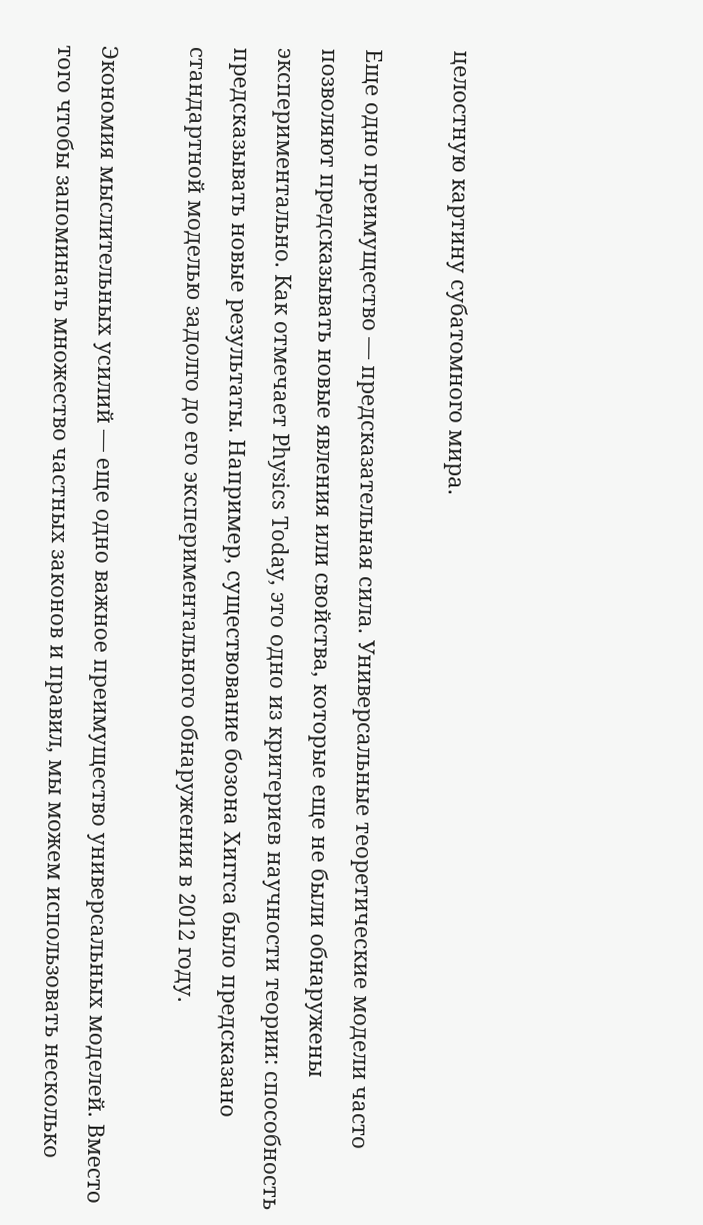целостную картину субатомного мира.

Еще одно преимущество — предсказательная сила. Универсальные теоретические модели часто позволяют предсказывать новые явления или свойства, которые еще не были обнаружены экспериментально. Как отмечает Physics Today, это одно из критериев научности теории: способность предсказывать новые результаты. Например, существование бозона Хиггса было предсказано стандартной моделью задолго до его экспериментального обнаружения в 2012 году.

Экономия мыслительных усилий — еще одно важное преимущество универсальных моделей. Вместо того чтобы запоминать множество частных законов и правил, мы можем использовать несколько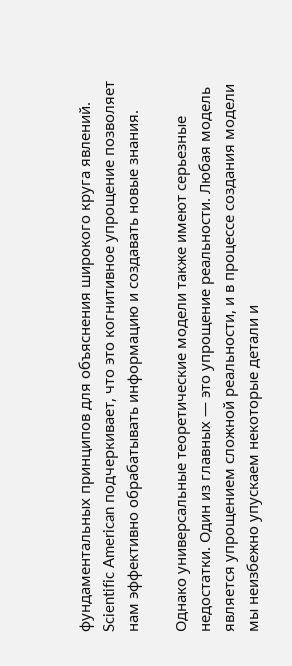фундаментальных принципов для объяснения широкого круга явлений. Scientific American подчеркивает, что это когнитивное упрощение позволяет нам эффективно обрабатывать информацию и создавать новые знания.

Однако универсальные теоретические модели также имеют серьезные недостатки. Один из главных — это упрощение реальности. Любая модель является упрощением сложной реальности, и в процессе создания модели мы неизбежно упускаем некоторые детали и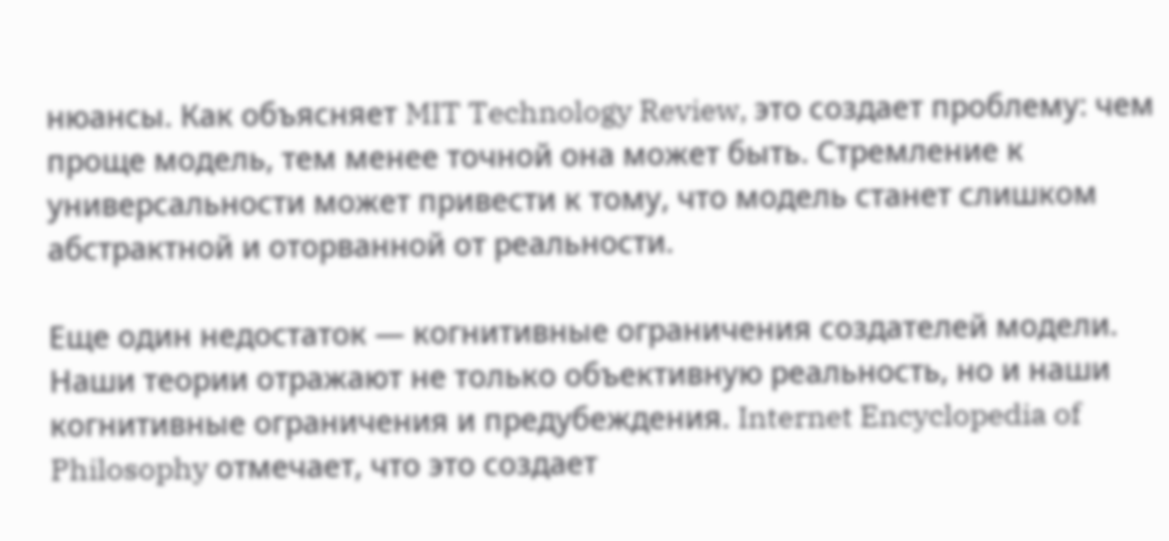нюансы. Как объясняет MIT Technology Review, это создает проблему: чем проще модель, тем менее точной она может быть. Стремление к универсальности может привести к тому, что модель станет слишком абстрактной и оторванной от реальности.

Еще один недостаток — когнитивные ограничения создателей модели. Наши теории отражают не только объективную реальность, но и наши когнитивные ограничения и предубеждения. Internet Encyclopedia of Philosophy отмечает, что это создает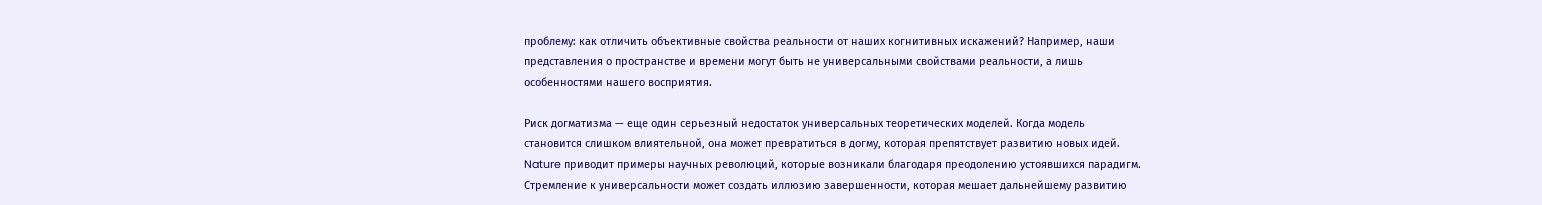проблему: как отличить объективные свойства реальности от наших когнитивных искажений? Например, наши представления о пространстве и времени могут быть не универсальными свойствами реальности, а лишь особенностями нашего восприятия.

Риск догматизма — еще один серьезный недостаток универсальных теоретических моделей. Когда модель становится слишком влиятельной, она может превратиться в догму, которая препятствует развитию новых идей. Nature приводит примеры научных революций, которые возникали благодаря преодолению устоявшихся парадигм. Стремление к универсальности может создать иллюзию завершенности, которая мешает дальнейшему развитию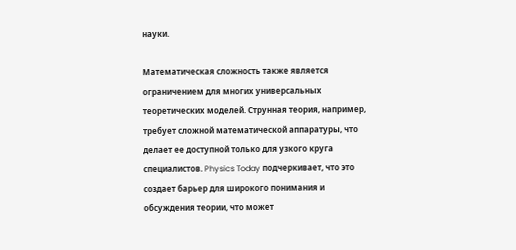науки.

Математическая сложность также является ограничением для многих универсальных теоретических моделей. Струнная теория, например, требует сложной математической аппаратуры, что делает ее доступной только для узкого круга специалистов. Physics Today подчеркивает, что это создает барьер для широкого понимания и обсуждения теории, что может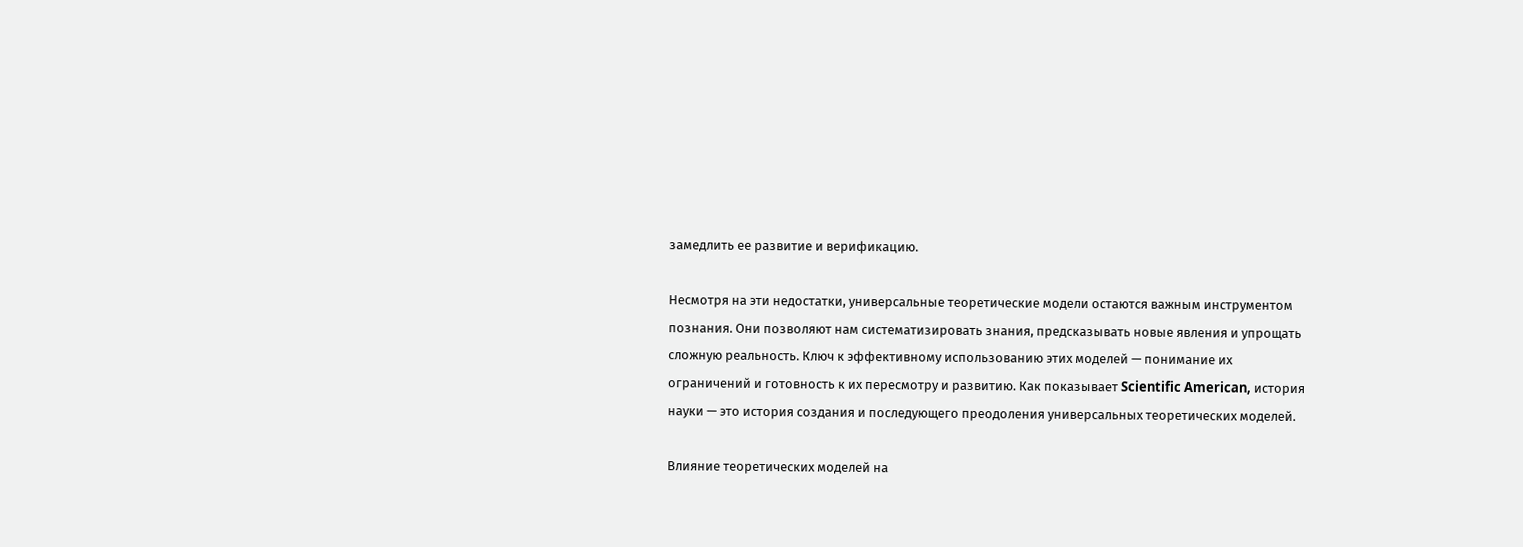замедлить ее развитие и верификацию.

Несмотря на эти недостатки, универсальные теоретические модели остаются важным инструментом познания. Они позволяют нам систематизировать знания, предсказывать новые явления и упрощать сложную реальность. Ключ к эффективному использованию этих моделей — понимание их ограничений и готовность к их пересмотру и развитию. Как показывает Scientific American, история науки — это история создания и последующего преодоления универсальных теоретических моделей.

Влияние теоретических моделей на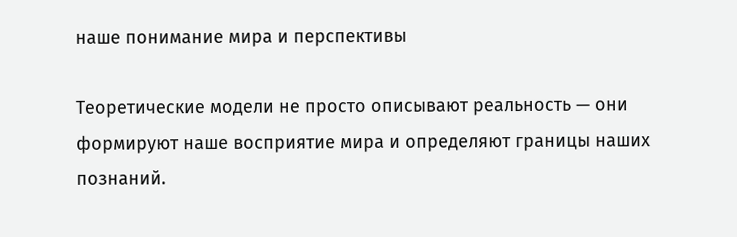наше понимание мира и перспективы

Теоретические модели не просто описывают реальность — они формируют наше восприятие мира и определяют границы наших познаний.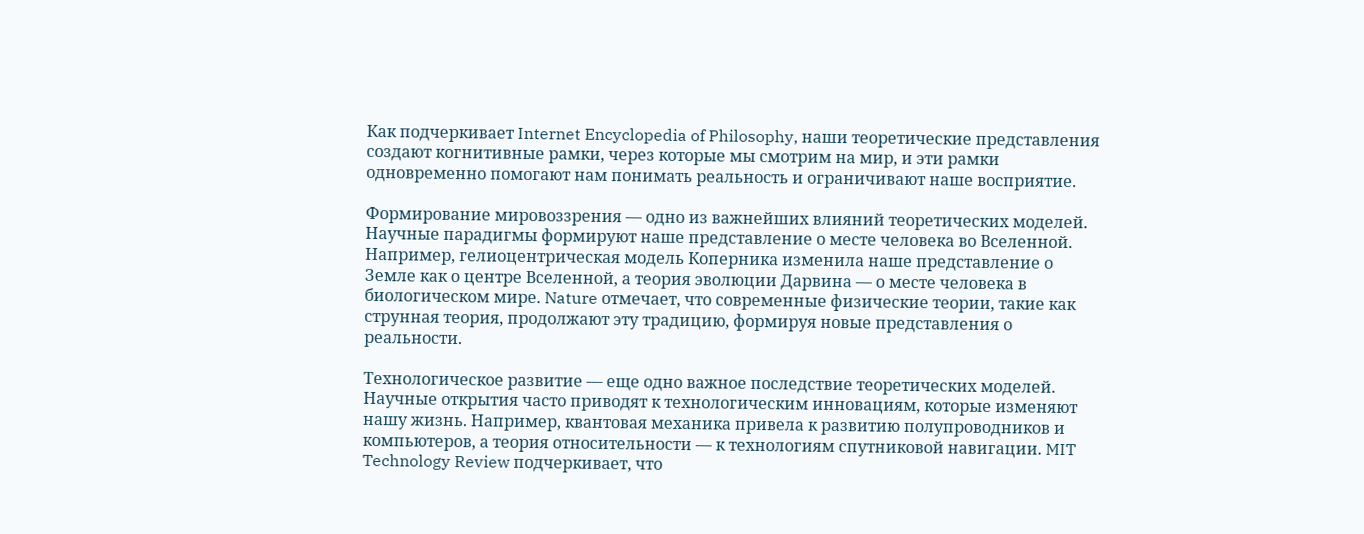Как подчеркивает Internet Encyclopedia of Philosophy, наши теоретические представления создают когнитивные рамки, через которые мы смотрим на мир, и эти рамки одновременно помогают нам понимать реальность и ограничивают наше восприятие.

Формирование мировоззрения — одно из важнейших влияний теоретических моделей. Научные парадигмы формируют наше представление о месте человека во Вселенной. Например, гелиоцентрическая модель Коперника изменила наше представление о Земле как о центре Вселенной, а теория эволюции Дарвина — о месте человека в биологическом мире. Nature отмечает, что современные физические теории, такие как струнная теория, продолжают эту традицию, формируя новые представления о реальности.

Технологическое развитие — еще одно важное последствие теоретических моделей. Научные открытия часто приводят к технологическим инновациям, которые изменяют нашу жизнь. Например, квантовая механика привела к развитию полупроводников и компьютеров, а теория относительности — к технологиям спутниковой навигации. MIT Technology Review подчеркивает, что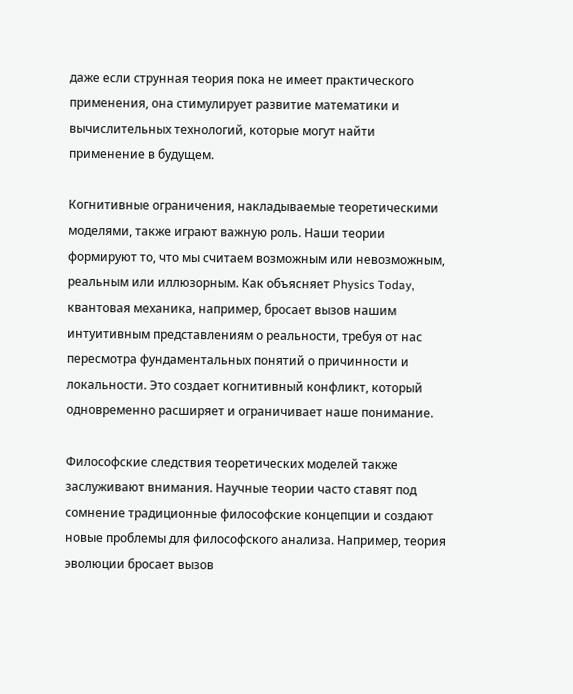даже если струнная теория пока не имеет практического применения, она стимулирует развитие математики и вычислительных технологий, которые могут найти применение в будущем.

Когнитивные ограничения, накладываемые теоретическими моделями, также играют важную роль. Наши теории формируют то, что мы считаем возможным или невозможным, реальным или иллюзорным. Как объясняет Physics Today, квантовая механика, например, бросает вызов нашим интуитивным представлениям о реальности, требуя от нас пересмотра фундаментальных понятий о причинности и локальности. Это создает когнитивный конфликт, который одновременно расширяет и ограничивает наше понимание.

Философские следствия теоретических моделей также заслуживают внимания. Научные теории часто ставят под сомнение традиционные философские концепции и создают новые проблемы для философского анализа. Например, теория эволюции бросает вызов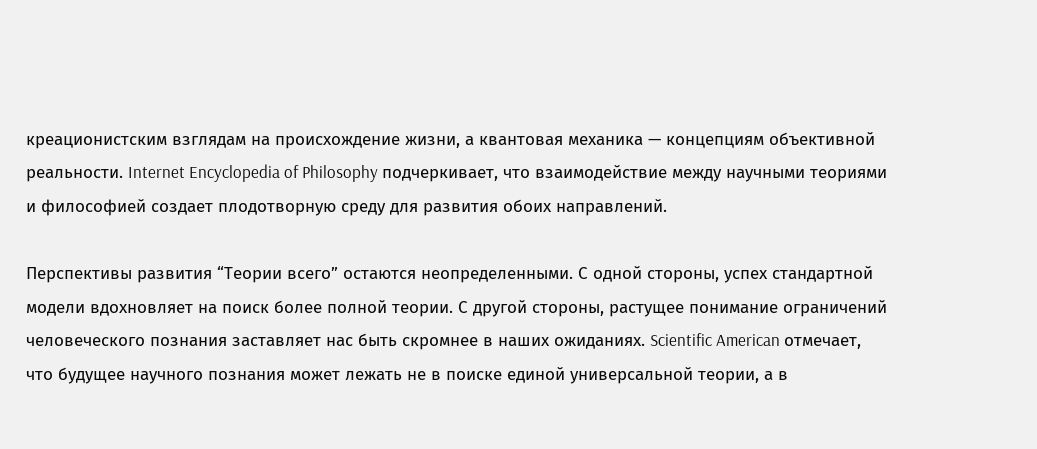креационистским взглядам на происхождение жизни, а квантовая механика — концепциям объективной реальности. Internet Encyclopedia of Philosophy подчеркивает, что взаимодействие между научными теориями и философией создает плодотворную среду для развития обоих направлений.

Перспективы развития “Теории всего” остаются неопределенными. С одной стороны, успех стандартной модели вдохновляет на поиск более полной теории. С другой стороны, растущее понимание ограничений человеческого познания заставляет нас быть скромнее в наших ожиданиях. Scientific American отмечает, что будущее научного познания может лежать не в поиске единой универсальной теории, а в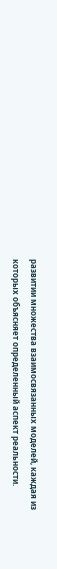развитии множества взаимосвязанных моделей, каждая из которых объясняет определенный аспект реальности.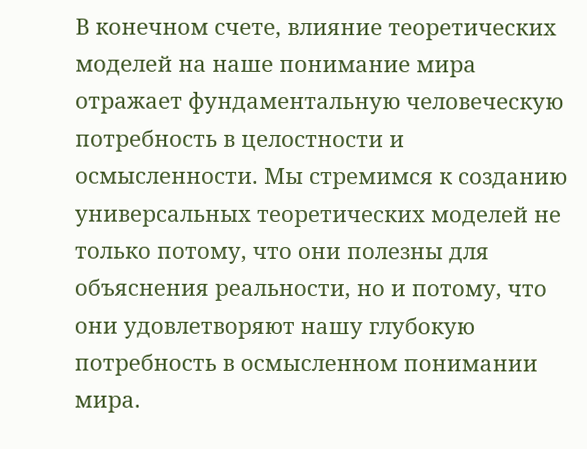В конечном счете, влияние теоретических моделей на наше понимание мира отражает фундаментальную человеческую потребность в целостности и осмысленности. Мы стремимся к созданию универсальных теоретических моделей не только потому, что они полезны для объяснения реальности, но и потому, что они удовлетворяют нашу глубокую потребность в осмысленном понимании мира.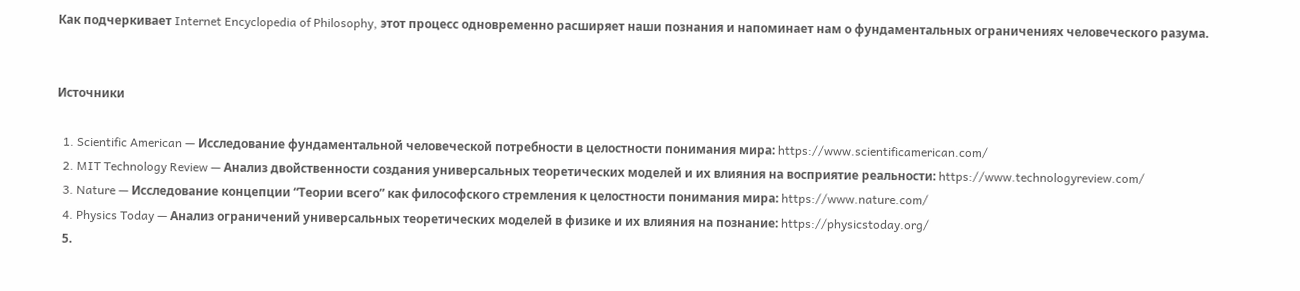Как подчеркивает Internet Encyclopedia of Philosophy, этот процесс одновременно расширяет наши познания и напоминает нам о фундаментальных ограничениях человеческого разума.


Источники

  1. Scientific American — Исследование фундаментальной человеческой потребности в целостности понимания мира: https://www.scientificamerican.com/
  2. MIT Technology Review — Анализ двойственности создания универсальных теоретических моделей и их влияния на восприятие реальности: https://www.technologyreview.com/
  3. Nature — Исследование концепции “Теории всего” как философского стремления к целостности понимания мира: https://www.nature.com/
  4. Physics Today — Анализ ограничений универсальных теоретических моделей в физике и их влияния на познание: https://physicstoday.org/
  5.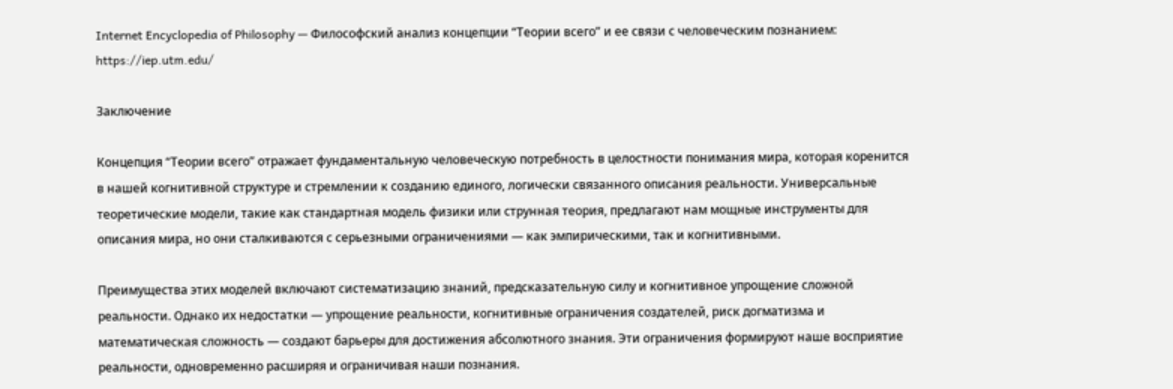Internet Encyclopedia of Philosophy — Философский анализ концепции “Теории всего” и ее связи с человеческим познанием: https://iep.utm.edu/

Заключение

Концепция “Теории всего” отражает фундаментальную человеческую потребность в целостности понимания мира, которая коренится в нашей когнитивной структуре и стремлении к созданию единого, логически связанного описания реальности. Универсальные теоретические модели, такие как стандартная модель физики или струнная теория, предлагают нам мощные инструменты для описания мира, но они сталкиваются с серьезными ограничениями — как эмпирическими, так и когнитивными.

Преимущества этих моделей включают систематизацию знаний, предсказательную силу и когнитивное упрощение сложной реальности. Однако их недостатки — упрощение реальности, когнитивные ограничения создателей, риск догматизма и математическая сложность — создают барьеры для достижения абсолютного знания. Эти ограничения формируют наше восприятие реальности, одновременно расширяя и ограничивая наши познания.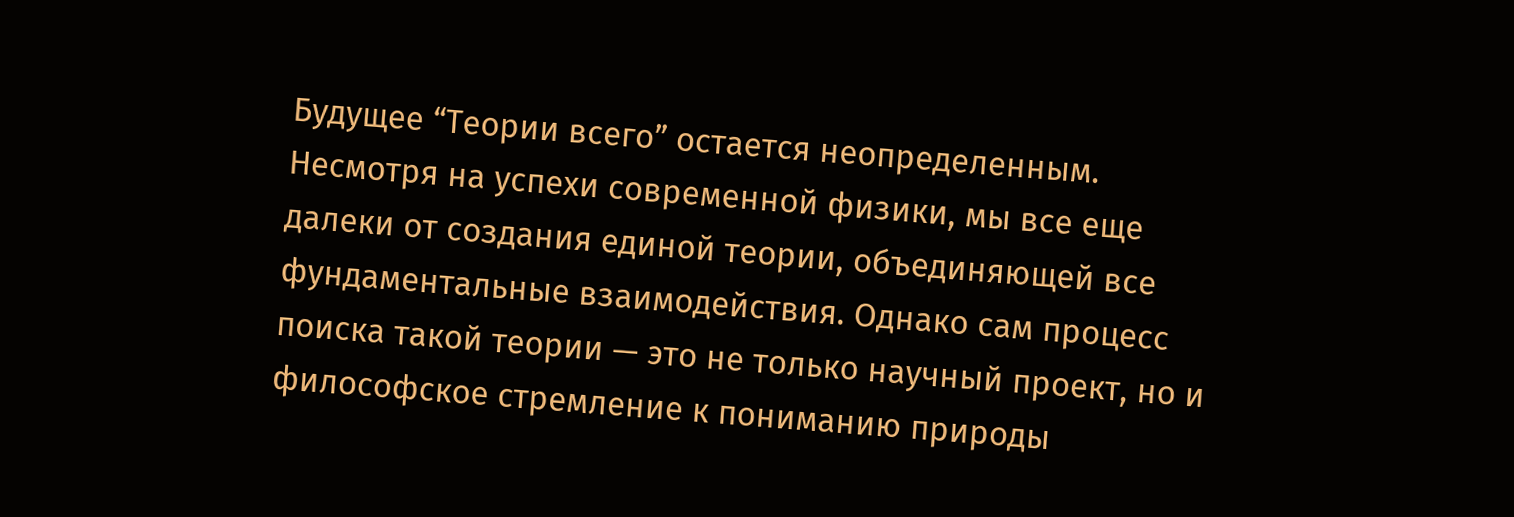Будущее “Теории всего” остается неопределенным. Несмотря на успехи современной физики, мы все еще далеки от создания единой теории, объединяющей все фундаментальные взаимодействия. Однако сам процесс поиска такой теории — это не только научный проект, но и философское стремление к пониманию природы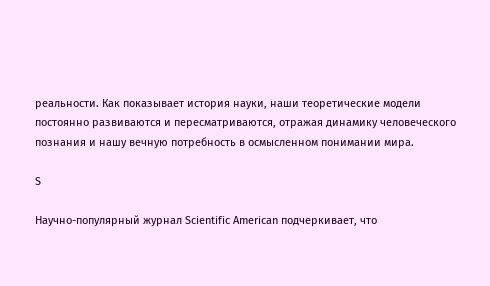реальности. Как показывает история науки, наши теоретические модели постоянно развиваются и пересматриваются, отражая динамику человеческого познания и нашу вечную потребность в осмысленном понимании мира.

S

Научно-популярный журнал Scientific American подчеркивает, что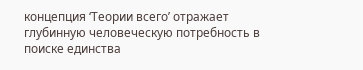концепция ‘Теории всего’ отражает глубинную человеческую потребность в поиске единства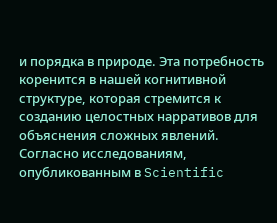и порядка в природе. Эта потребность коренится в нашей когнитивной структуре, которая стремится к созданию целостных нарративов для объяснения сложных явлений. Согласно исследованиям, опубликованным в Scientific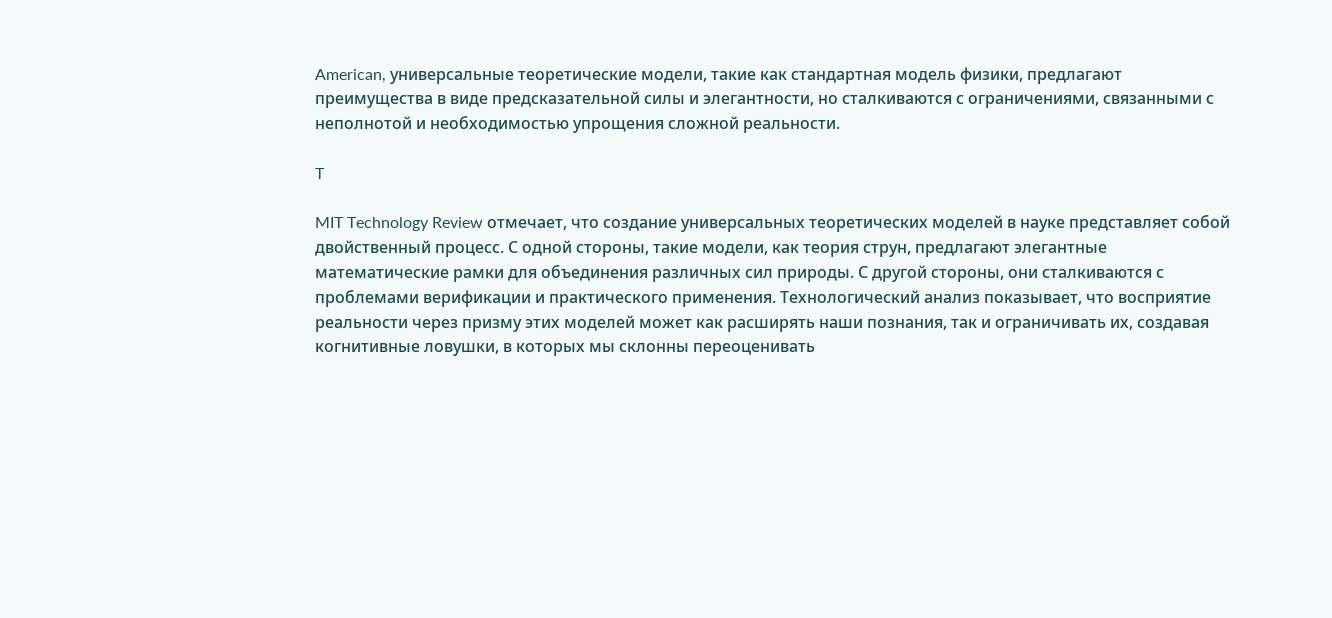American, универсальные теоретические модели, такие как стандартная модель физики, предлагают преимущества в виде предсказательной силы и элегантности, но сталкиваются с ограничениями, связанными с неполнотой и необходимостью упрощения сложной реальности.

T

MIT Technology Review отмечает, что создание универсальных теоретических моделей в науке представляет собой двойственный процесс. С одной стороны, такие модели, как теория струн, предлагают элегантные математические рамки для объединения различных сил природы. С другой стороны, они сталкиваются с проблемами верификации и практического применения. Технологический анализ показывает, что восприятие реальности через призму этих моделей может как расширять наши познания, так и ограничивать их, создавая когнитивные ловушки, в которых мы склонны переоценивать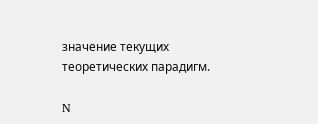значение текущих теоретических парадигм.

N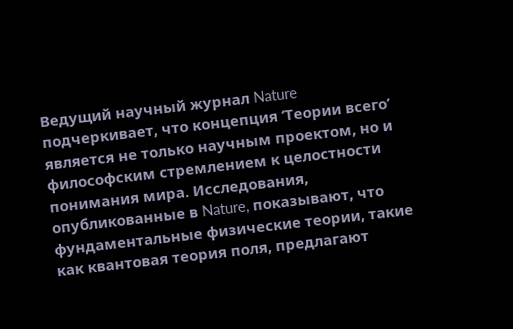Ведущий научный журнал Nature подчеркивает, что концепция ‘Теории всего’ является не только научным проектом, но и философским стремлением к целостности понимания мира. Исследования, опубликованные в Nature, показывают, что фундаментальные физические теории, такие как квантовая теория поля, предлагают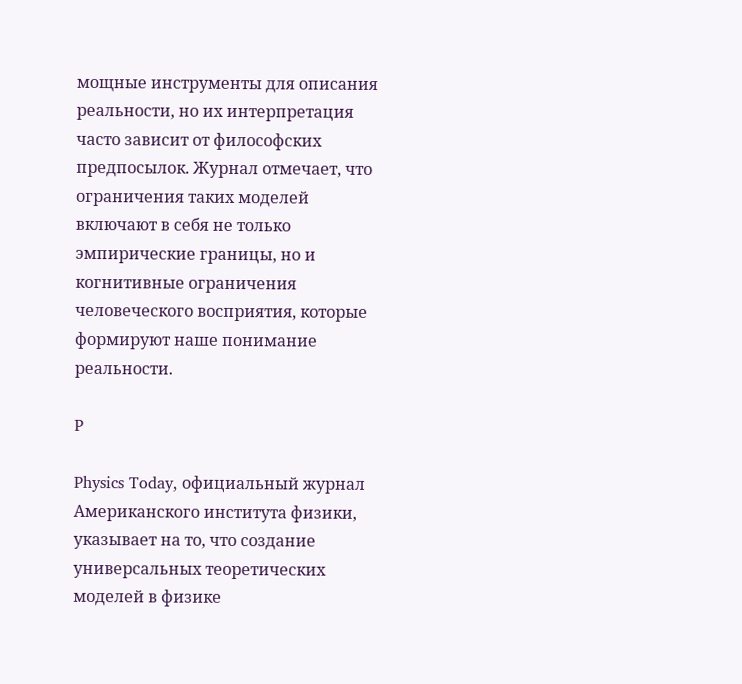мощные инструменты для описания реальности, но их интерпретация часто зависит от философских предпосылок. Журнал отмечает, что ограничения таких моделей включают в себя не только эмпирические границы, но и когнитивные ограничения человеческого восприятия, которые формируют наше понимание реальности.

P

Physics Today, официальный журнал Американского института физики, указывает на то, что создание универсальных теоретических моделей в физике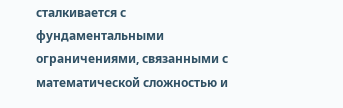сталкивается с фундаментальными ограничениями, связанными с математической сложностью и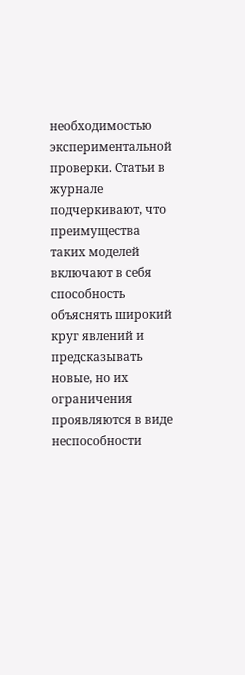необходимостью экспериментальной проверки. Статьи в журнале подчеркивают, что преимущества таких моделей включают в себя способность объяснять широкий круг явлений и предсказывать новые, но их ограничения проявляются в виде неспособности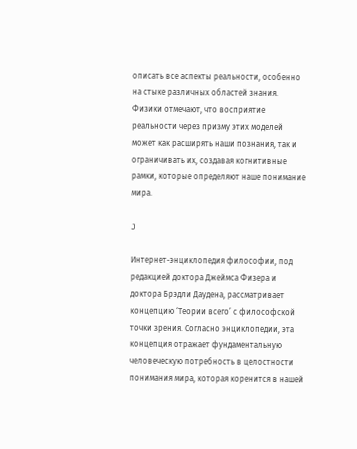описать все аспекты реальности, особенно на стыке различных областей знания. Физики отмечают, что восприятие реальности через призму этих моделей может как расширять наши познания, так и ограничивать их, создавая когнитивные рамки, которые определяют наше понимание мира.

J

Интернет-энциклопедия философии, под редакцией доктора Джеймса Физера и доктора Брэдли Даудена, рассматривает концепцию ‘Теории всего’ с философской точки зрения. Согласно энциклопедии, эта концепция отражает фундаментальную человеческую потребность в целостности понимания мира, которая коренится в нашей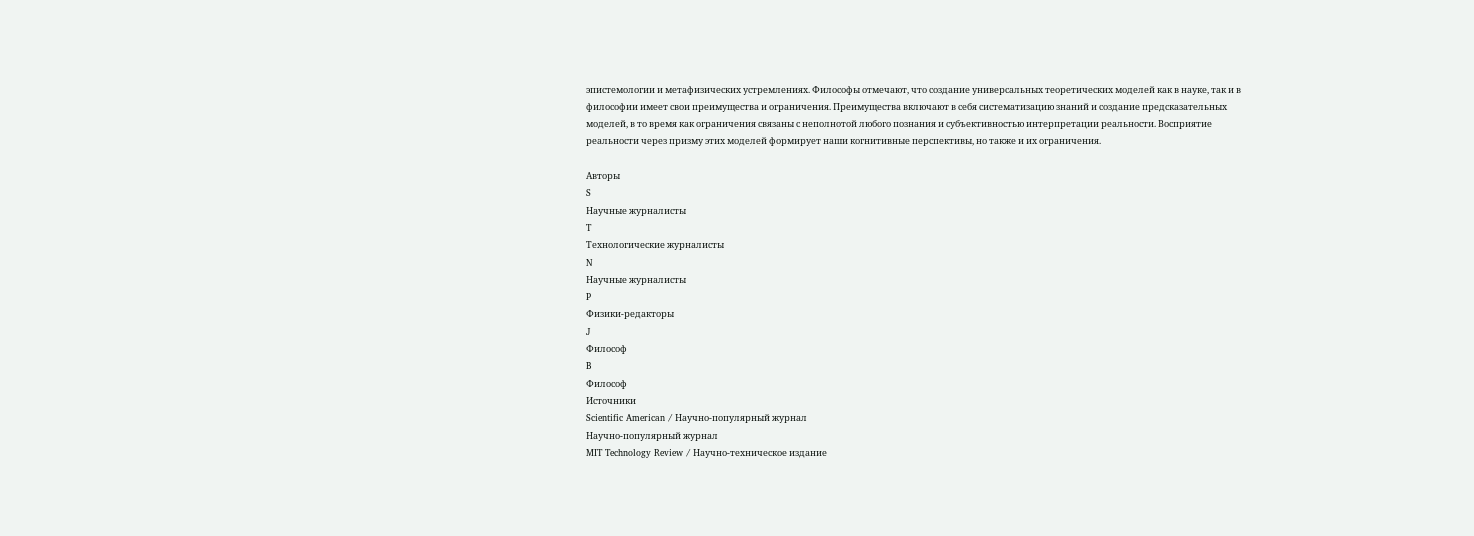эпистемологии и метафизических устремлениях. Философы отмечают, что создание универсальных теоретических моделей как в науке, так и в философии имеет свои преимущества и ограничения. Преимущества включают в себя систематизацию знаний и создание предсказательных моделей, в то время как ограничения связаны с неполнотой любого познания и субъективностью интерпретации реальности. Восприятие реальности через призму этих моделей формирует наши когнитивные перспективы, но также и их ограничения.

Авторы
S
Научные журналисты
T
Технологические журналисты
N
Научные журналисты
P
Физики-редакторы
J
Философ
B
Философ
Источники
Scientific American / Научно-популярный журнал
Научно-популярный журнал
MIT Technology Review / Научно-техническое издание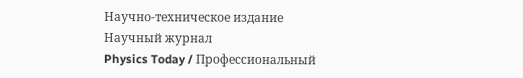Научно-техническое издание
Научный журнал
Physics Today / Профессиональный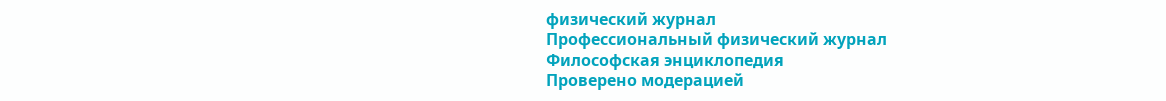физический журнал
Профессиональный физический журнал
Философская энциклопедия
Проверено модерацией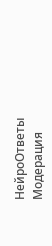НейроОтветы
Модерация